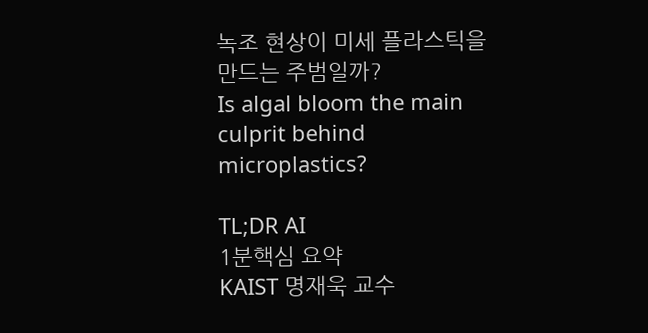녹조 현상이 미세 플라스틱을 만드는 주범일까?
Is algal bloom the main culprit behind microplastics?

TL;DR AI
1분핵심 요약
KAIST 명재욱 교수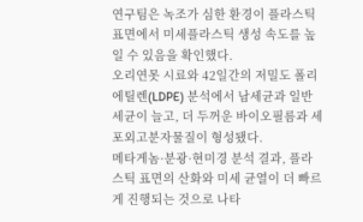연구팀은 녹조가 심한 환경이 플라스틱 표면에서 미세플라스틱 생성 속도를 높일 수 있음을 확인했다.
오리연못 시료와 42일간의 저밀도 폴리에틸렌(LDPE) 분석에서 남세균과 일반 세균이 늘고, 더 두꺼운 바이오필름과 세포외고분자물질이 형성됐다.
메타게놈·분광·현미경 분석 결과, 플라스틱 표면의 산화와 미세 균열이 더 빠르게 진행되는 것으로 나타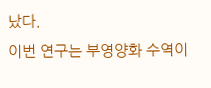났다.
이번 연구는 부영양화 수역이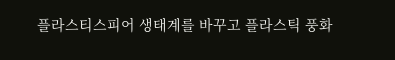플라스티스피어 생태계를 바꾸고 플라스틱 풍화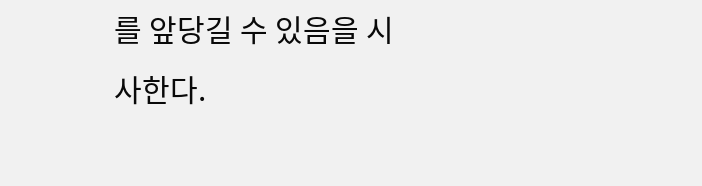를 앞당길 수 있음을 시사한다.